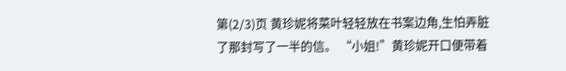第(2/3)页 黄珍妮将菜叶轻轻放在书案边角,生怕弄脏了那封写了一半的信。 “小姐!”黄珍妮开口便带着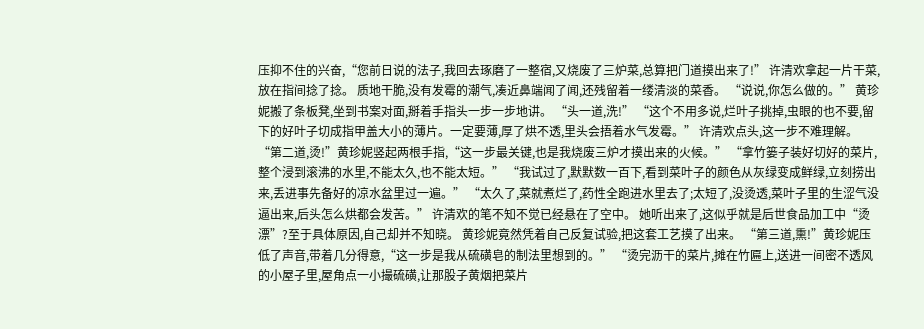压抑不住的兴奋,“您前日说的法子,我回去琢磨了一整宿,又烧废了三炉菜,总算把门道摸出来了!” 许清欢拿起一片干菜,放在指间捻了捻。 质地干脆,没有发霉的潮气,凑近鼻端闻了闻,还残留着一缕清淡的菜香。 “说说,你怎么做的。” 黄珍妮搬了条板凳,坐到书案对面,掰着手指头一步一步地讲。 “头一道,洗!” “这个不用多说,烂叶子挑掉,虫眼的也不要,留下的好叶子切成指甲盖大小的薄片。一定要薄,厚了烘不透,里头会捂着水气发霉。” 许清欢点头,这一步不难理解。 “第二道,烫!”黄珍妮竖起两根手指,“这一步最关键,也是我烧废三炉才摸出来的火候。” “拿竹篓子装好切好的菜片,整个浸到滚沸的水里,不能太久,也不能太短。” “我试过了,默默数一百下,看到菜叶子的颜色从灰绿变成鲜绿,立刻捞出来,丢进事先备好的凉水盆里过一遍。” “太久了,菜就煮烂了,药性全跑进水里去了;太短了,没烫透,菜叶子里的生涩气没逼出来,后头怎么烘都会发苦。” 许清欢的笔不知不觉已经悬在了空中。 她听出来了,这似乎就是后世食品加工中“烫漂”?至于具体原因,自己却并不知晓。 黄珍妮竟然凭着自己反复试验,把这套工艺摸了出来。 “第三道,熏!”黄珍妮压低了声音,带着几分得意,“这一步是我从硫磺皂的制法里想到的。” “烫完沥干的菜片,摊在竹匾上,送进一间密不透风的小屋子里,屋角点一小撮硫磺,让那股子黄烟把菜片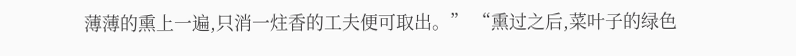薄薄的熏上一遍,只消一炷香的工夫便可取出。” “熏过之后,菜叶子的绿色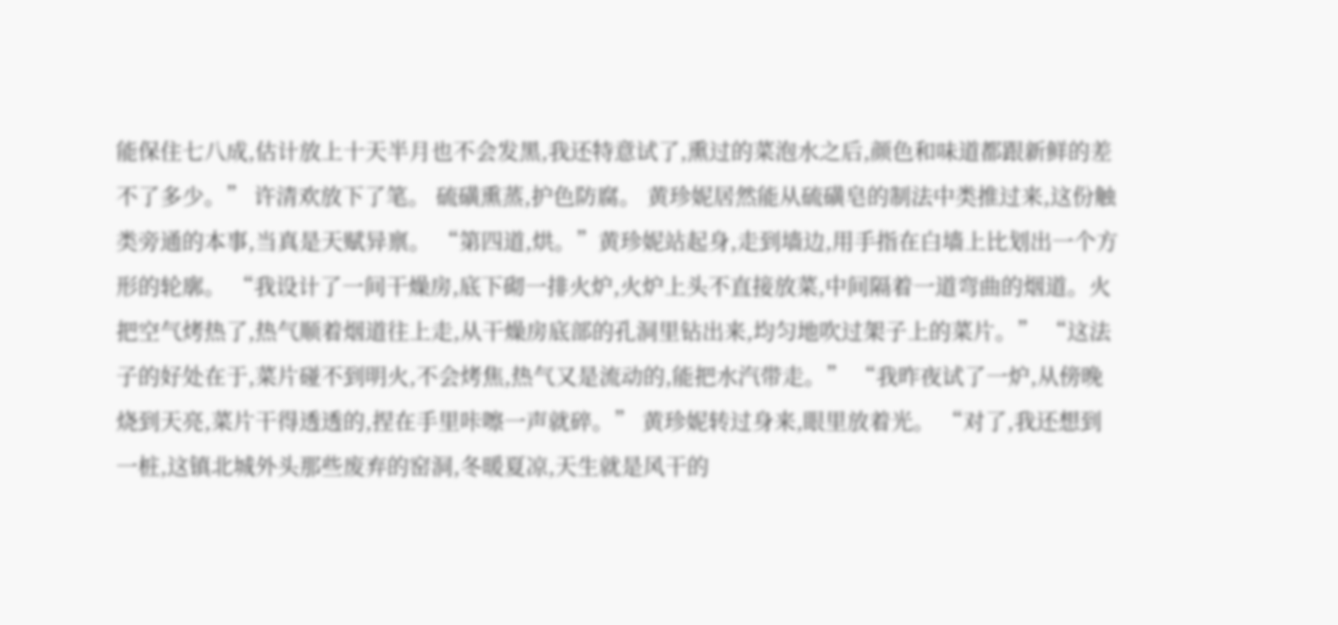能保住七八成,估计放上十天半月也不会发黑,我还特意试了,熏过的菜泡水之后,颜色和味道都跟新鲜的差不了多少。” 许清欢放下了笔。 硫磺熏蒸,护色防腐。 黄珍妮居然能从硫磺皂的制法中类推过来,这份触类旁通的本事,当真是天赋异禀。 “第四道,烘。”黄珍妮站起身,走到墙边,用手指在白墙上比划出一个方形的轮廓。 “我设计了一间干燥房,底下砌一排火炉,火炉上头不直接放菜,中间隔着一道弯曲的烟道。火把空气烤热了,热气顺着烟道往上走,从干燥房底部的孔洞里钻出来,均匀地吹过架子上的菜片。” “这法子的好处在于,菜片碰不到明火,不会烤焦,热气又是流动的,能把水汽带走。” “我昨夜试了一炉,从傍晚烧到天亮,菜片干得透透的,捏在手里咔嚓一声就碎。” 黄珍妮转过身来,眼里放着光。 “对了,我还想到一桩,这镇北城外头那些废弃的窑洞,冬暖夏凉,天生就是风干的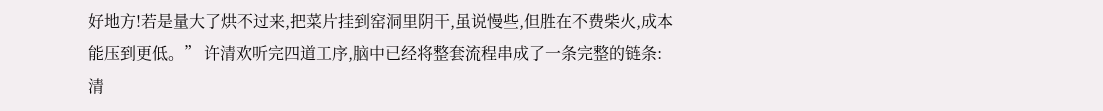好地方!若是量大了烘不过来,把菜片挂到窑洞里阴干,虽说慢些,但胜在不费柴火,成本能压到更低。” 许清欢听完四道工序,脑中已经将整套流程串成了一条完整的链条:清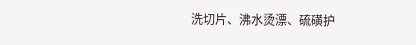洗切片、沸水烫漂、硫磺护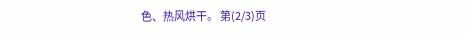色、热风烘干。 第(2/3)页